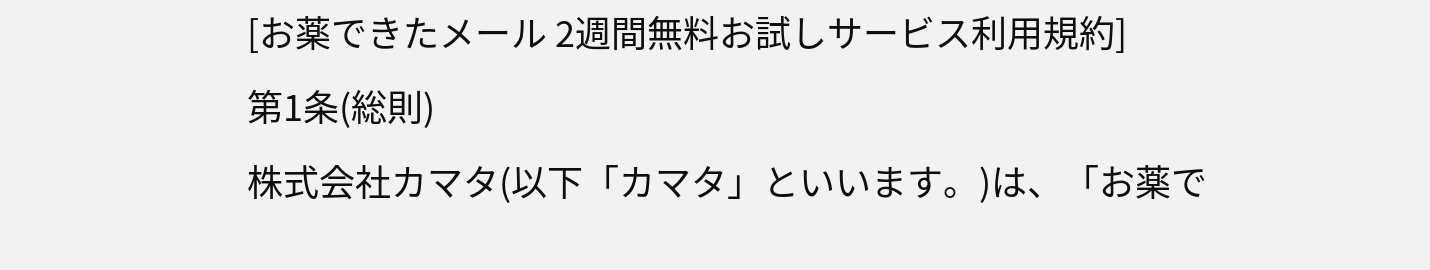[お薬できたメール 2週間無料お試しサービス利用規約]
第1条(総則)
株式会社カマタ(以下「カマタ」といいます。)は、「お薬で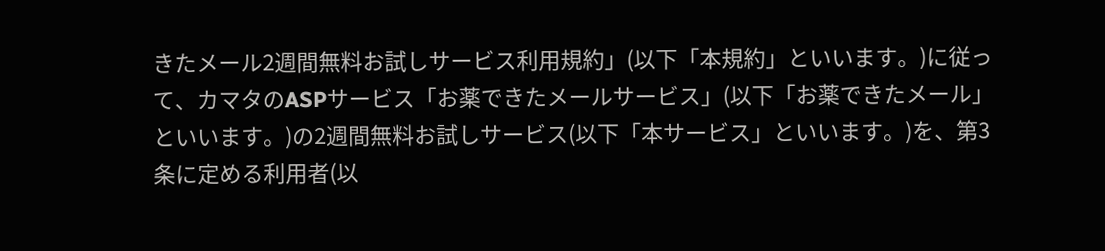きたメール2週間無料お試しサービス利用規約」(以下「本規約」といいます。)に従って、カマタのASPサービス「お薬できたメールサービス」(以下「お薬できたメール」といいます。)の2週間無料お試しサービス(以下「本サービス」といいます。)を、第3条に定める利用者(以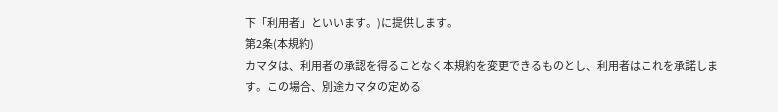下「利用者」といいます。)に提供します。
第2条(本規約)
カマタは、利用者の承認を得ることなく本規約を変更できるものとし、利用者はこれを承諾します。この場合、別途カマタの定める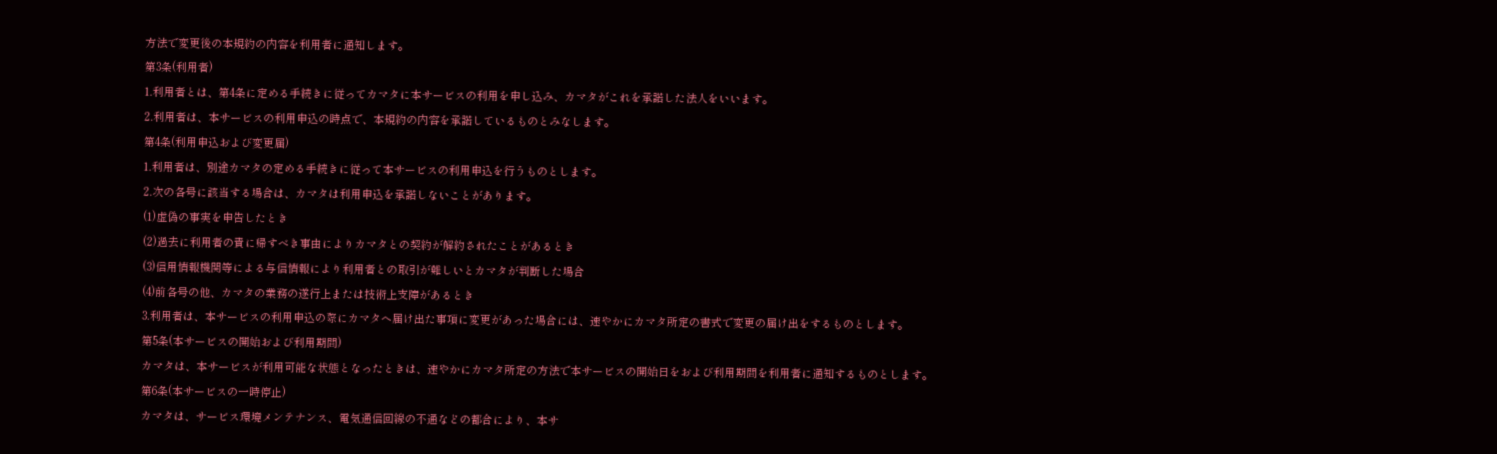方法で変更後の本規約の内容を利用者に通知します。
第3条(利用者)
1.利用者とは、第4条に定める手続きに従ってカマタに本サービスの利用を申し込み、カマタがこれを承諾した法人をいいます。
2.利用者は、本サービスの利用申込の時点で、本規約の内容を承諾しているものとみなします。
第4条(利用申込および変更届)
1.利用者は、別途カマタの定める手続きに従って本サービスの利用申込を行うものとします。
2.次の各号に該当する場合は、カマタは利用申込を承諾しないことがあります。
(1)虚偽の事実を申告したとき
(2)過去に利用者の責に帰すべき事由によりカマタとの契約が解約されたことがあるとき
(3)信用情報機関等による与信情報により利用者との取引が難しいとカマタが判断した場合
(4)前各号の他、カマタの業務の遂行上または技術上支障があるとき
3.利用者は、本サービスの利用申込の際にカマタへ届け出た事項に変更があった場合には、速やかにカマタ所定の書式で変更の届け出をするものとします。
第5条(本サービスの開始および利用期間)
カマタは、本サービスが利用可能な状態となったときは、速やかにカマタ所定の方法で本サービスの開始日をおよび利用期間を利用者に通知するものとします。
第6条(本サービスの一時停止)
カマタは、サービス環境メンテナンス、電気通信回線の不通などの都合により、本サ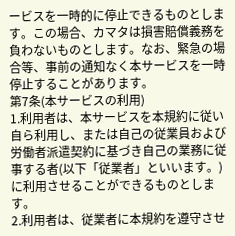ービスを一時的に停止できるものとします。この場合、カマタは損害賠償義務を負わないものとします。なお、緊急の場合等、事前の通知なく本サービスを一時停止することがあります。
第7条(本サービスの利用)
1.利用者は、本サービスを本規約に従い自ら利用し、または自己の従業員および労働者派遣契約に基づき自己の業務に従事する者(以下「従業者」といいます。)に利用させることができるものとします。
2.利用者は、従業者に本規約を遵守させ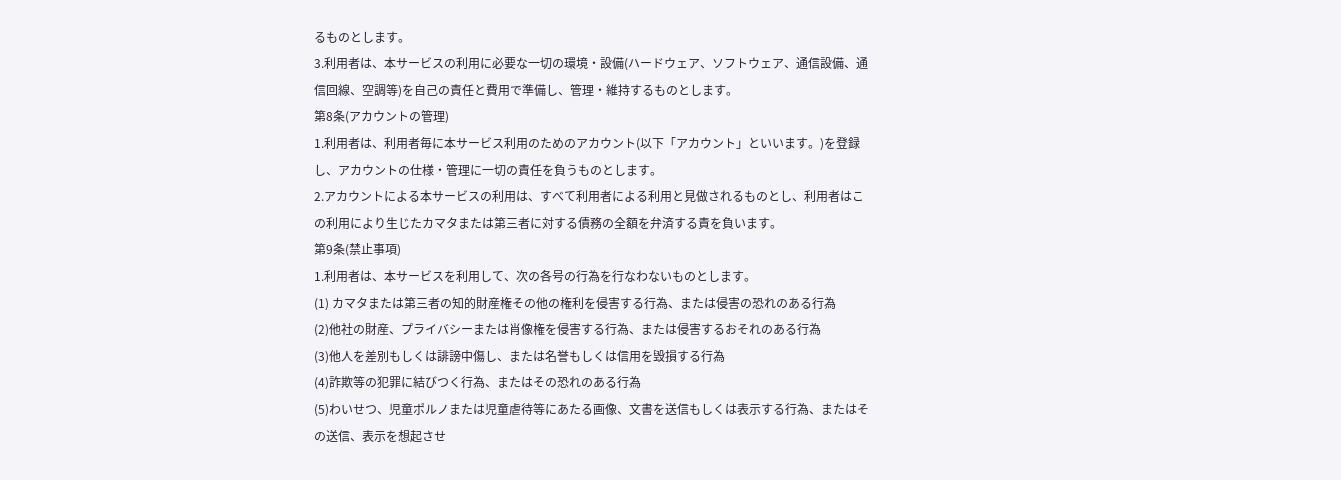るものとします。
3.利用者は、本サービスの利用に必要な一切の環境・設備(ハードウェア、ソフトウェア、通信設備、通信回線、空調等)を自己の責任と費用で準備し、管理・維持するものとします。
第8条(アカウントの管理)
1.利用者は、利用者毎に本サービス利用のためのアカウント(以下「アカウント」といいます。)を登録し、アカウントの仕様・管理に一切の責任を負うものとします。
2.アカウントによる本サービスの利用は、すべて利用者による利用と見做されるものとし、利用者はこの利用により生じたカマタまたは第三者に対する債務の全額を弁済する責を負います。
第9条(禁止事項)
1.利用者は、本サービスを利用して、次の各号の行為を行なわないものとします。
(1) カマタまたは第三者の知的財産権その他の権利を侵害する行為、または侵害の恐れのある行為
(2)他社の財産、プライバシーまたは肖像権を侵害する行為、または侵害するおそれのある行為
(3)他人を差別もしくは誹謗中傷し、または名誉もしくは信用を毀損する行為
(4)詐欺等の犯罪に結びつく行為、またはその恐れのある行為
(5)わいせつ、児童ポルノまたは児童虐待等にあたる画像、文書を送信もしくは表示する行為、またはその送信、表示を想起させ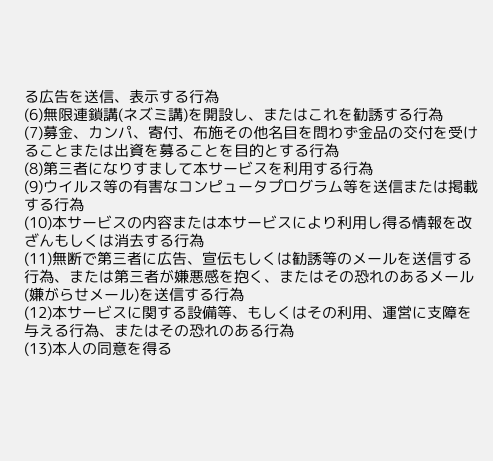る広告を送信、表示する行為
(6)無限連鎖講(ネズミ講)を開設し、またはこれを勧誘する行為
(7)募金、カンパ、寄付、布施その他名目を問わず金品の交付を受けることまたは出資を募ることを目的とする行為
(8)第三者になりすまして本サービスを利用する行為
(9)ウイルス等の有害なコンピュータプログラム等を送信または掲載する行為
(10)本サービスの内容または本サービスにより利用し得る情報を改ざんもしくは消去する行為
(11)無断で第三者に広告、宣伝もしくは勧誘等のメールを送信する行為、または第三者が嫌悪感を抱く、またはその恐れのあるメール(嫌がらせメール)を送信する行為
(12)本サービスに関する設備等、もしくはその利用、運営に支障を与える行為、またはその恐れのある行為
(13)本人の同意を得る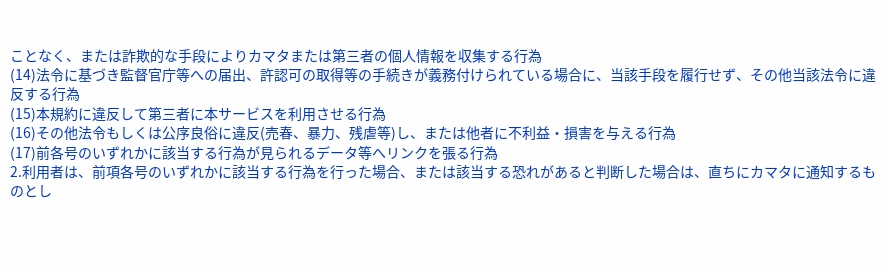ことなく、または詐欺的な手段によりカマタまたは第三者の個人情報を収集する行為
(14)法令に基づき監督官庁等への届出、許認可の取得等の手続きが義務付けられている場合に、当該手段を履行せず、その他当該法令に違反する行為
(15)本規約に違反して第三者に本サービスを利用させる行為
(16)その他法令もしくは公序良俗に違反(売春、暴力、残虐等)し、または他者に不利益・損害を与える行為
(17)前各号のいずれかに該当する行為が見られるデータ等へリンクを張る行為
2.利用者は、前項各号のいずれかに該当する行為を行った場合、または該当する恐れがあると判断した場合は、直ちにカマタに通知するものとし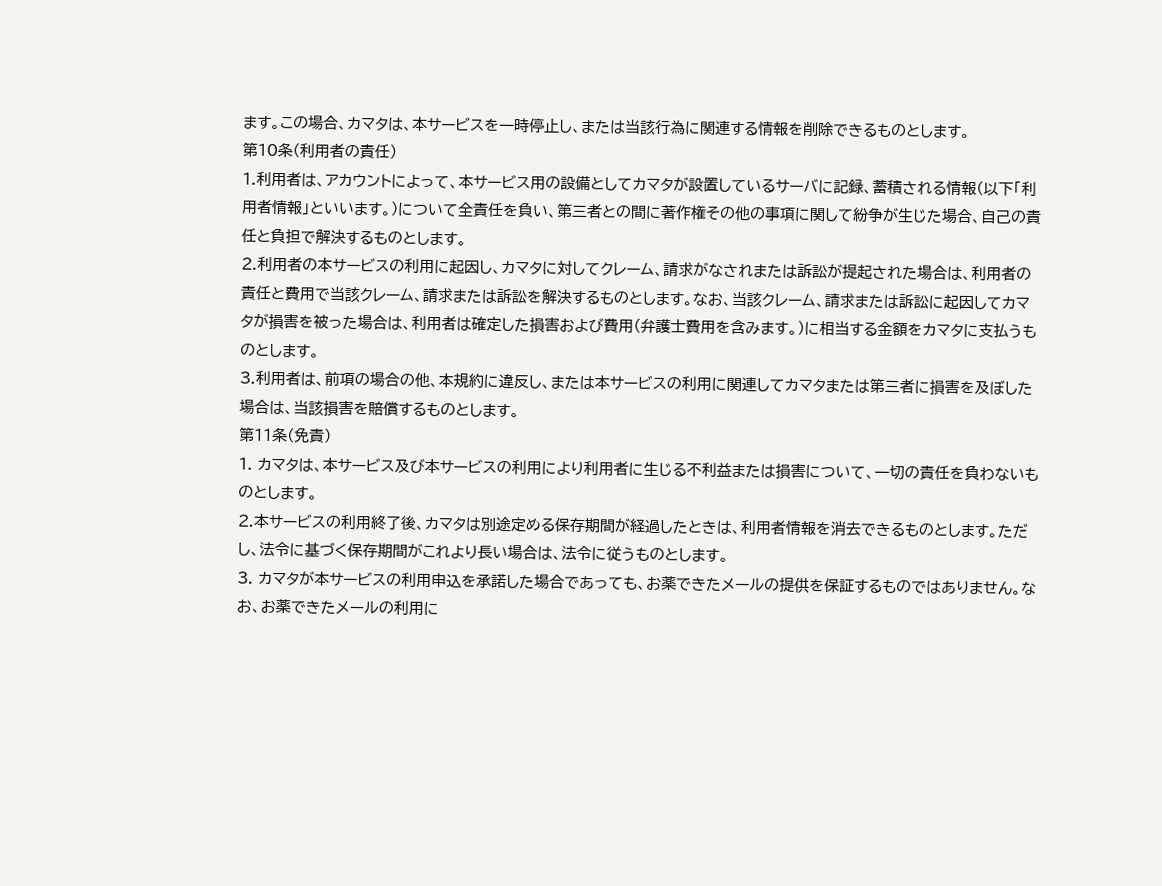ます。この場合、カマタは、本サービスを一時停止し、または当該行為に関連する情報を削除できるものとします。
第10条(利用者の責任)
1.利用者は、アカウントによって、本サービス用の設備としてカマタが設置しているサーバに記録、蓄積される情報(以下「利用者情報」といいます。)について全責任を負い、第三者との間に著作権その他の事項に関して紛争が生じた場合、自己の責任と負担で解決するものとします。
2.利用者の本サービスの利用に起因し、カマタに対してクレーム、請求がなされまたは訴訟が提起された場合は、利用者の責任と費用で当該クレーム、請求または訴訟を解決するものとします。なお、当該クレーム、請求または訴訟に起因してカマタが損害を被った場合は、利用者は確定した損害および費用(弁護士費用を含みます。)に相当する金額をカマタに支払うものとします。
3.利用者は、前項の場合の他、本規約に違反し、または本サービスの利用に関連してカマタまたは第三者に損害を及ぼした場合は、当該損害を賠償するものとします。
第11条(免責)
1. カマタは、本サービス及び本サービスの利用により利用者に生じる不利益または損害について、一切の責任を負わないものとします。
2.本サービスの利用終了後、カマタは別途定める保存期間が経過したときは、利用者情報を消去できるものとします。ただし、法令に基づく保存期間がこれより長い場合は、法令に従うものとします。
3. カマタが本サービスの利用申込を承諾した場合であっても、お薬できたメールの提供を保証するものではありません。なお、お薬できたメールの利用に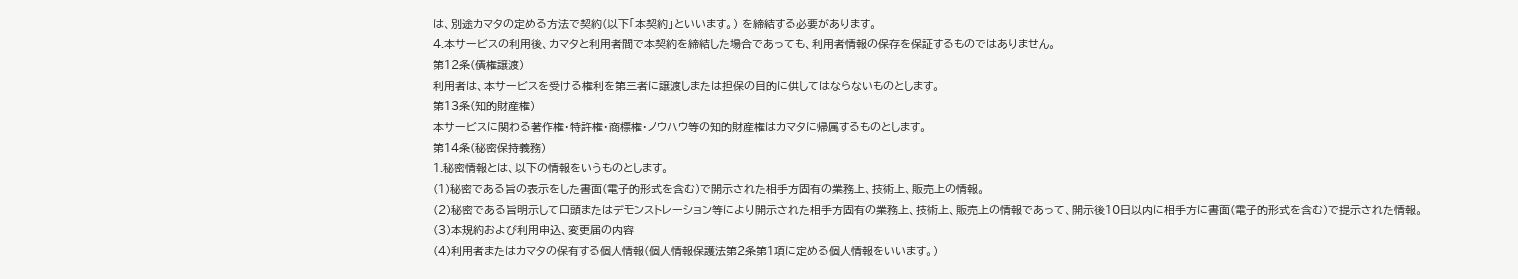は、別途カマタの定める方法で契約(以下「本契約」といいます。) を締結する必要があります。
4.本サービスの利用後、カマタと利用者間で本契約を締結した場合であっても、利用者情報の保存を保証するものではありません。
第12条(債権譲渡)
利用者は、本サービスを受ける権利を第三者に譲渡しまたは担保の目的に供してはならないものとします。
第13条(知的財産権)
本サービスに関わる著作権・特許権・商標権・ノウハウ等の知的財産権はカマタに帰属するものとします。
第14条(秘密保持義務)
1.秘密情報とは、以下の情報をいうものとします。
(1)秘密である旨の表示をした書面(電子的形式を含む)で開示された相手方固有の業務上、技術上、販売上の情報。
(2)秘密である旨明示して口頭またはデモンストレーション等により開示された相手方固有の業務上、技術上、販売上の情報であって、開示後10日以内に相手方に書面(電子的形式を含む)で提示された情報。
(3)本規約および利用申込、変更届の内容
(4)利用者またはカマタの保有する個人情報(個人情報保護法第2条第1項に定める個人情報をいいます。)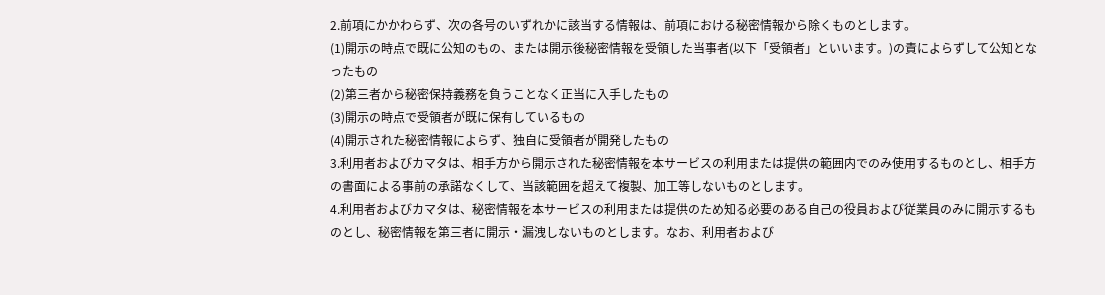2.前項にかかわらず、次の各号のいずれかに該当する情報は、前項における秘密情報から除くものとします。
(1)開示の時点で既に公知のもの、または開示後秘密情報を受領した当事者(以下「受領者」といいます。)の責によらずして公知となったもの
(2)第三者から秘密保持義務を負うことなく正当に入手したもの
(3)開示の時点で受領者が既に保有しているもの
(4)開示された秘密情報によらず、独自に受領者が開発したもの
3.利用者およびカマタは、相手方から開示された秘密情報を本サービスの利用または提供の範囲内でのみ使用するものとし、相手方の書面による事前の承諾なくして、当該範囲を超えて複製、加工等しないものとします。
4.利用者およびカマタは、秘密情報を本サービスの利用または提供のため知る必要のある自己の役員および従業員のみに開示するものとし、秘密情報を第三者に開示・漏洩しないものとします。なお、利用者および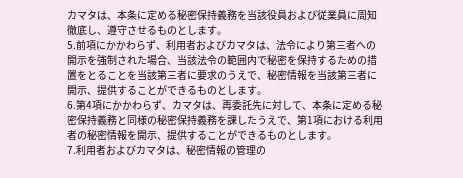カマタは、本条に定める秘密保持義務を当該役員および従業員に周知徹底し、遵守させるものとします。
5.前項にかかわらず、利用者およびカマタは、法令により第三者への開示を強制された場合、当該法令の範囲内で秘密を保持するための措置をとることを当該第三者に要求のうえで、秘密情報を当該第三者に開示、提供することができるものとします。
6.第4項にかかわらず、カマタは、再委託先に対して、本条に定める秘密保持義務と同様の秘密保持義務を課したうえで、第1項における利用者の秘密情報を開示、提供することができるものとします。
7.利用者およびカマタは、秘密情報の管理の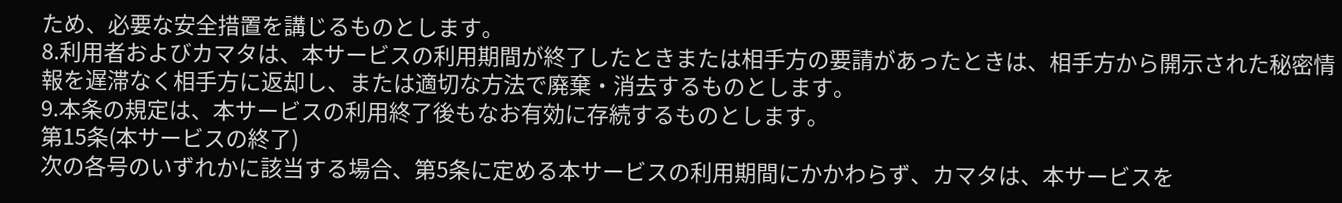ため、必要な安全措置を講じるものとします。
8.利用者およびカマタは、本サービスの利用期間が終了したときまたは相手方の要請があったときは、相手方から開示された秘密情報を遅滞なく相手方に返却し、または適切な方法で廃棄・消去するものとします。
9.本条の規定は、本サービスの利用終了後もなお有効に存続するものとします。
第15条(本サービスの終了)
次の各号のいずれかに該当する場合、第5条に定める本サービスの利用期間にかかわらず、カマタは、本サービスを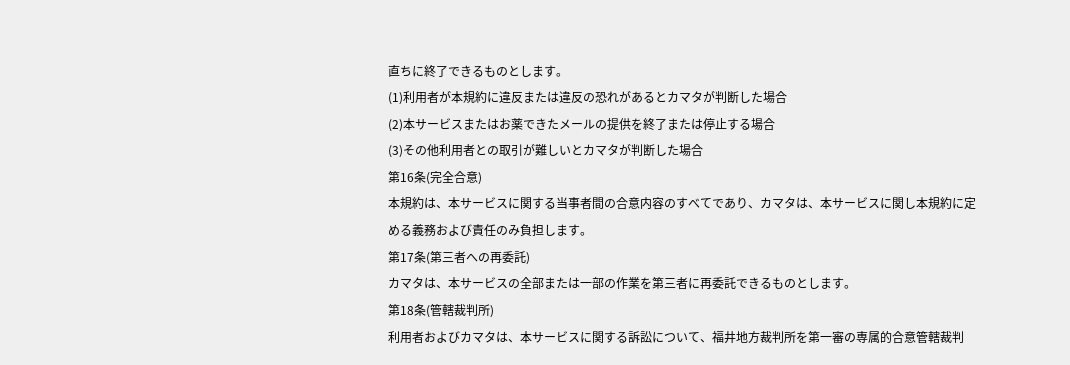直ちに終了できるものとします。
(1)利用者が本規約に違反または違反の恐れがあるとカマタが判断した場合
(2)本サービスまたはお薬できたメールの提供を終了または停止する場合
(3)その他利用者との取引が難しいとカマタが判断した場合
第16条(完全合意)
本規約は、本サービスに関する当事者間の合意内容のすべてであり、カマタは、本サービスに関し本規約に定める義務および責任のみ負担します。
第17条(第三者への再委託)
カマタは、本サービスの全部または一部の作業を第三者に再委託できるものとします。
第18条(管轄裁判所)
利用者およびカマタは、本サービスに関する訴訟について、福井地方裁判所を第一審の専属的合意管轄裁判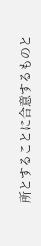所とすることに合意するものと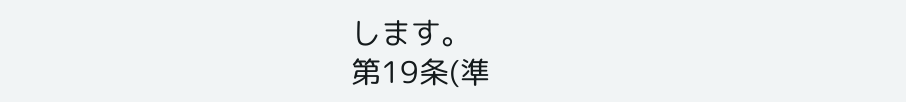します。
第19条(準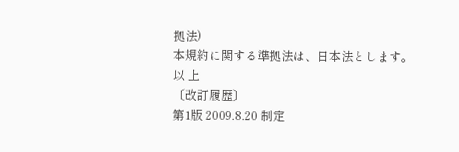拠法)
本規約に関する準拠法は、日本法とします。
以 上
〔改訂履歴〕
第1版 2009.8.20 制定